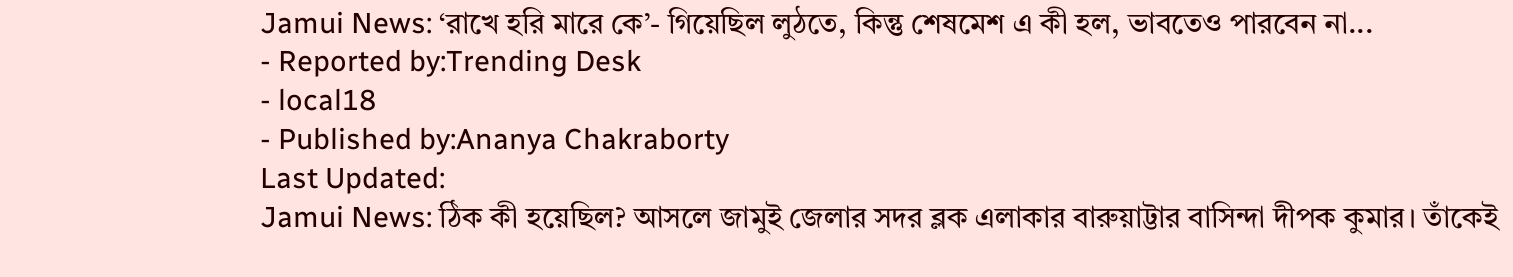Jamui News: ‘রাখে হরি মারে কে’- গিয়েছিল লুঠতে, কিন্তু শেষমেশ এ কী হল, ভাবতেও পারবেন না...
- Reported by:Trending Desk
- local18
- Published by:Ananya Chakraborty
Last Updated:
Jamui News: ঠিক কী হয়েছিল? আসলে জামুই জেলার সদর ব্লক এলাকার বারুয়াট্টার বাসিন্দা দীপক কুমার। তাঁকেই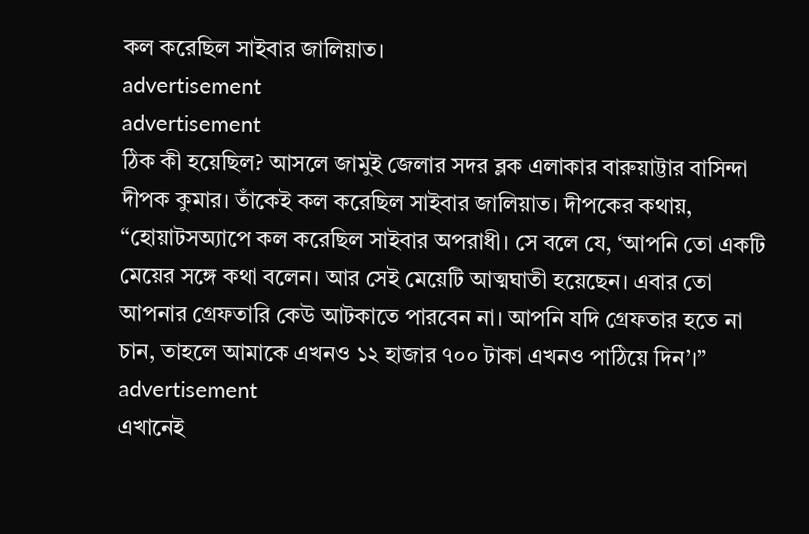কল করেছিল সাইবার জালিয়াত।
advertisement
advertisement
ঠিক কী হয়েছিল? আসলে জামুই জেলার সদর ব্লক এলাকার বারুয়াট্টার বাসিন্দা দীপক কুমার। তাঁকেই কল করেছিল সাইবার জালিয়াত। দীপকের কথায়, “হোয়াটসঅ্যাপে কল করেছিল সাইবার অপরাধী। সে বলে যে, ‘আপনি তো একটি মেয়ের সঙ্গে কথা বলেন। আর সেই মেয়েটি আত্মঘাতী হয়েছেন। এবার তো আপনার গ্রেফতারি কেউ আটকাতে পারবেন না। আপনি যদি গ্রেফতার হতে না চান, তাহলে আমাকে এখনও ১২ হাজার ৭০০ টাকা এখনও পাঠিয়ে দিন’।”
advertisement
এখানেই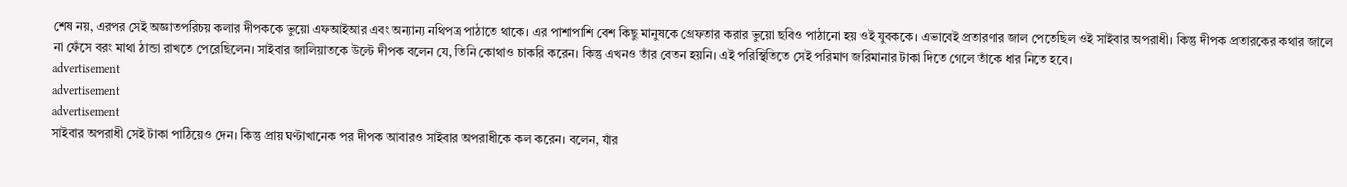শেষ নয়, এরপর সেই অজ্ঞাতপরিচয় কলার দীপককে ভুয়ো এফআইআর এবং অন্যান্য নথিপত্র পাঠাতে থাকে। এর পাশাপাশি বেশ কিছু মানুষকে গ্রেফতার করার ভুয়ো ছবিও পাঠানো হয় ওই যুবককে। এভাবেই প্রতারণার জাল পেতেছিল ওই সাইবার অপরাধী। কিন্তু দীপক প্রতারকের কথার জালে না ফেঁসে বরং মাথা ঠান্ডা রাখতে পেরেছিলেন। সাইবার জালিয়াতকে উল্টে দীপক বলেন যে, তিনি কোথাও চাকরি করেন। কিন্তু এখনও তাঁর বেতন হয়নি। এই পরিস্থিতিতে সেই পরিমাণ জরিমানার টাকা দিতে গেলে তাঁকে ধার নিতে হবে।
advertisement
advertisement
advertisement
সাইবার অপরাধী সেই টাকা পাঠিয়েও দেন। কিন্তু প্রায় ঘণ্টাখানেক পর দীপক আবারও সাইবার অপরাধীকে কল করেন। বলেন, যাঁর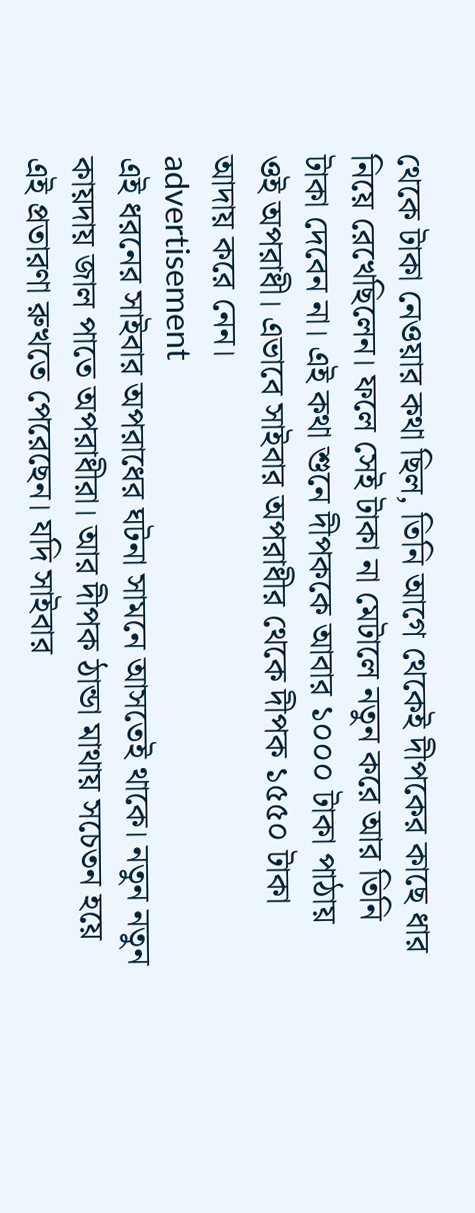থেকে টাকা নেওয়ার কথা ছিল, তিনি আগে থেকেই দীপকের কাছে ধার নিয়ে রেখেছিলেন। ফলে সেই টাকা না মেটালে নতুন করে আর তিনি টাকা দেবেন না। এই কথা শুনে দীপককে আবার ১০০০ টাকা পাঠায় ওই অপরাধী। এভাবে সাইবার অপরাধীর থেকে দীপক ১৫৫০ টাকা আদায় করে নেন।
advertisement
এই ধরনের সাইবার অপরাধের ঘটনা সামনে আসতেই থাকে। নতুন নতুন কায়দায় জাল পাতে অপরাধীরা। আর দীপক ঠান্ডা মাথায় সচেতন হয়ে এই প্রতারণা রুখতে পেরেছেন। যদি সাইবার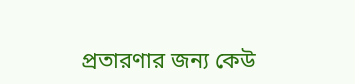প্রতারণার জন্য কেউ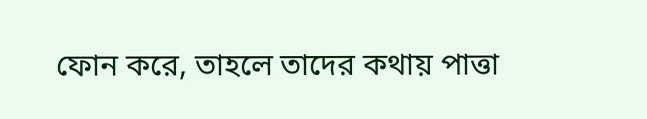ফোন করে, তাহলে তাদের কথায় পাত্তা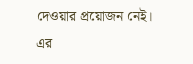দেওয়ার প্রয়োজন নেই। এর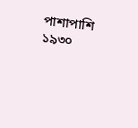পাশাপাশি ১৯৩০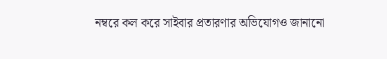নম্বরে কল করে সাইবার প্রতারণার অভিযোগও জানানো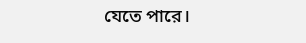যেতে পারে।